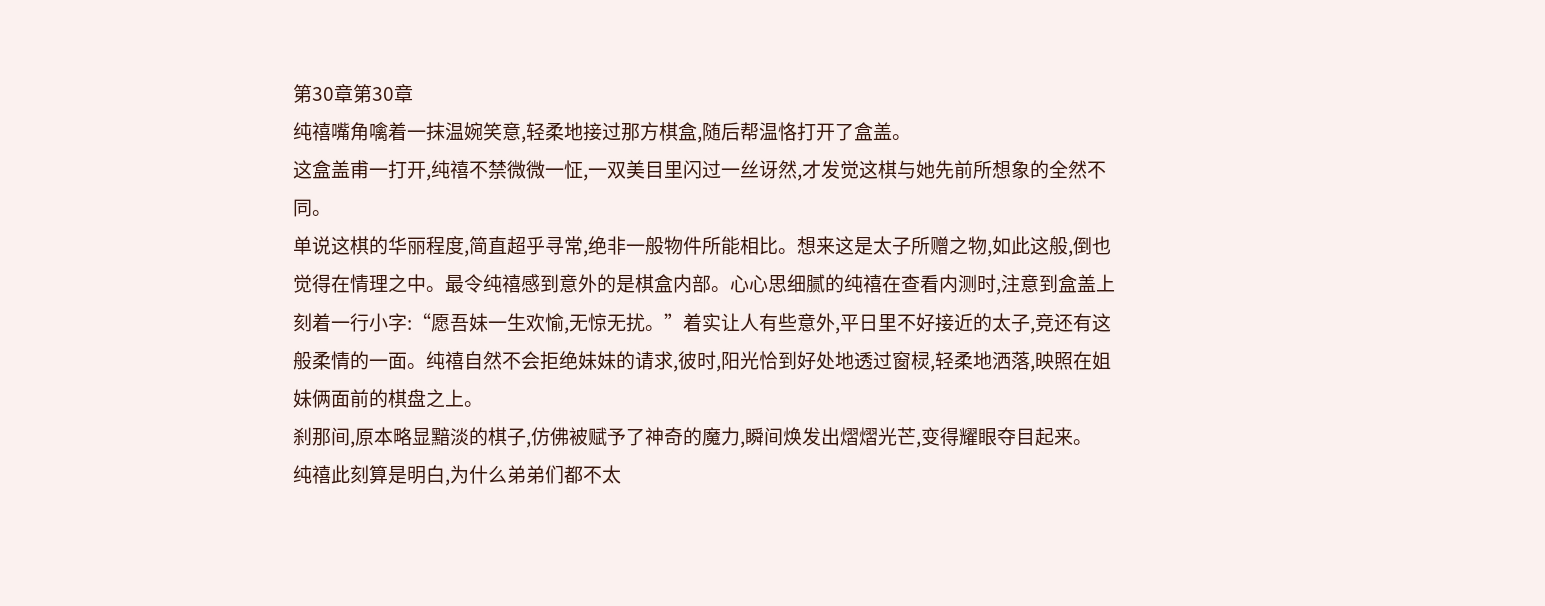第30章第30章
纯禧嘴角噙着一抹温婉笑意,轻柔地接过那方棋盒,随后帮温恪打开了盒盖。
这盒盖甫一打开,纯禧不禁微微一怔,一双美目里闪过一丝讶然,才发觉这棋与她先前所想象的全然不同。
单说这棋的华丽程度,简直超乎寻常,绝非一般物件所能相比。想来这是太子所赠之物,如此这般,倒也觉得在情理之中。最令纯禧感到意外的是棋盒内部。心心思细腻的纯禧在查看内测时,注意到盒盖上刻着一行小字:“愿吾妹一生欢愉,无惊无扰。”着实让人有些意外,平日里不好接近的太子,竞还有这般柔情的一面。纯禧自然不会拒绝妹妹的请求,彼时,阳光恰到好处地透过窗棂,轻柔地洒落,映照在姐妹俩面前的棋盘之上。
刹那间,原本略显黯淡的棋子,仿佛被赋予了神奇的魔力,瞬间焕发出熠熠光芒,变得耀眼夺目起来。
纯禧此刻算是明白,为什么弟弟们都不太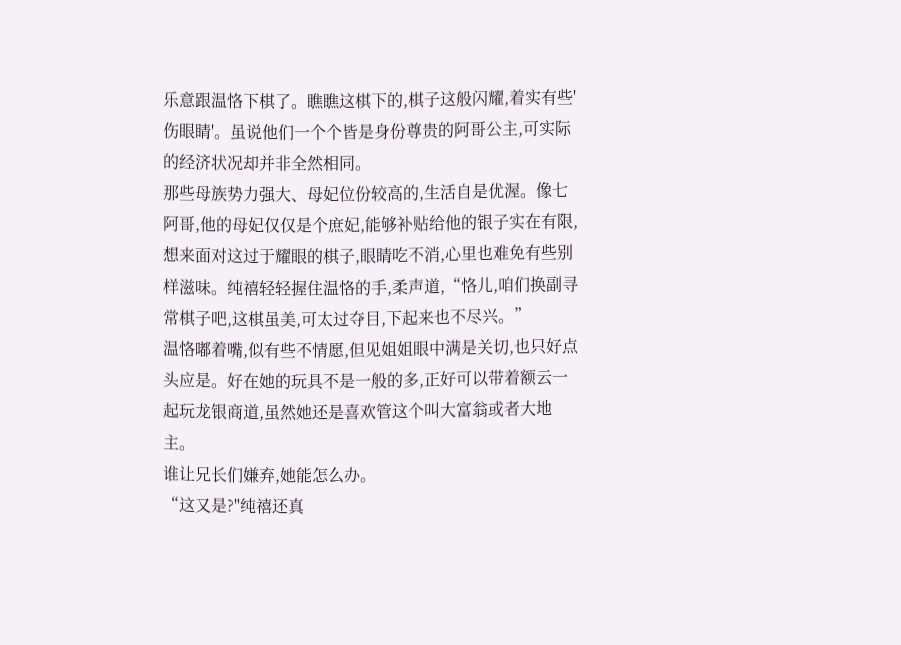乐意跟温恪下棋了。瞧瞧这棋下的,棋子这般闪耀,着实有些'伤眼睛'。虽说他们一个个皆是身份尊贵的阿哥公主,可实际的经济状况却并非全然相同。
那些母族势力强大、母妃位份较高的,生活自是优渥。像七阿哥,他的母妃仅仅是个庶妃,能够补贴给他的银子实在有限,想来面对这过于耀眼的棋子,眼睛吃不消,心里也难免有些别样滋味。纯禧轻轻握住温恪的手,柔声道,“恪儿,咱们换副寻常棋子吧,这棋虽美,可太过夺目,下起来也不尽兴。”
温恪嘟着嘴,似有些不情愿,但见姐姐眼中满是关切,也只好点头应是。好在她的玩具不是一般的多,正好可以带着额云一起玩龙银商道,虽然她还是喜欢管这个叫大富翁或者大地主。
谁让兄长们嫌弃,她能怎么办。
“这又是?"纯禧还真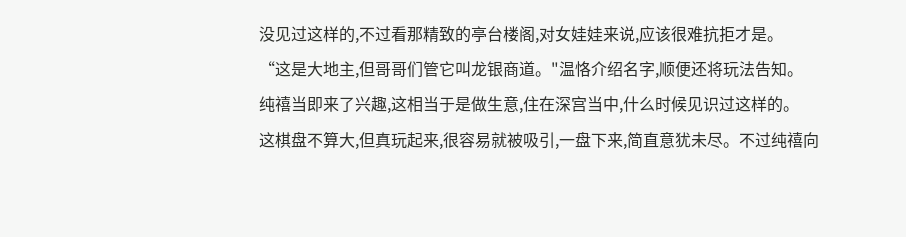没见过这样的,不过看那精致的亭台楼阁,对女娃娃来说,应该很难抗拒才是。
“这是大地主,但哥哥们管它叫龙银商道。"温恪介绍名字,顺便还将玩法告知。
纯禧当即来了兴趣,这相当于是做生意,住在深宫当中,什么时候见识过这样的。
这棋盘不算大,但真玩起来,很容易就被吸引,一盘下来,简直意犹未尽。不过纯禧向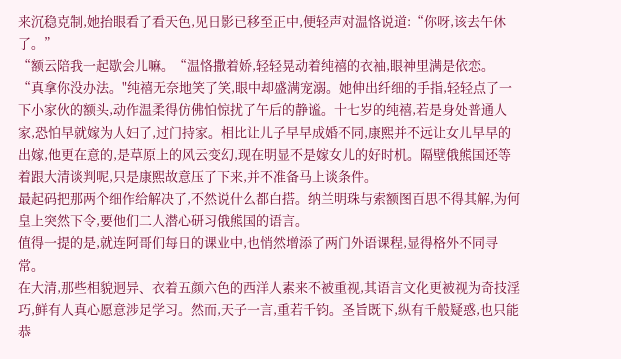来沉稳克制,她抬眼看了看天色,见日影已移至正中,便轻声对温恪说道:“你呀,该去午休了。”
“额云陪我一起歇会儿嘛。“温恪撒着娇,轻轻晃动着纯禧的衣袖,眼神里满是依恋。
“真拿你没办法。"纯禧无奈地笑了笑,眼中却盛满宠溺。她伸出纤细的手指,轻轻点了一下小家伙的额头,动作温柔得仿佛怕惊扰了午后的静谧。十七岁的纯禧,若是身处普通人家,恐怕早就嫁为人妇了,过门持家。相比让儿子早早成婚不同,康熙并不远让女儿早早的出嫁,他更在意的,是草原上的风云变幻,现在明显不是嫁女儿的好时机。隔壁俄熊国还等着跟大清谈判呢,只是康熙故意压了下来,并不准备马上谈条件。
最起码把那两个细作给解决了,不然说什么都白搭。纳兰明珠与索额图百思不得其解,为何皇上突然下令,要他们二人潜心研习俄熊国的语言。
值得一提的是,就连阿哥们每日的课业中,也悄然增添了两门外语课程,显得格外不同寻常。
在大清,那些相貌迥异、衣着五颜六色的西洋人素来不被重视,其语言文化更被视为奇技淫巧,鲜有人真心愿意涉足学习。然而,天子一言,重若千钧。圣旨既下,纵有千般疑惑,也只能恭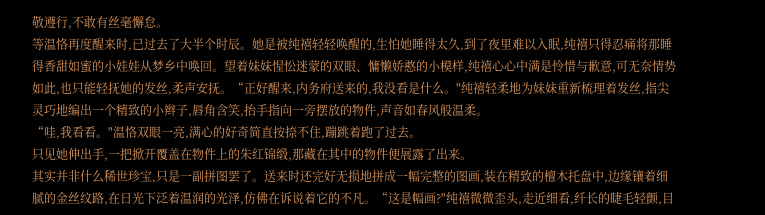敬遵行,不敢有丝毫懈怠。
等温恪再度醒来时,已过去了大半个时辰。她是被纯禧轻轻唤醒的,生怕她睡得太久,到了夜里难以入眠,纯禧只得忍痛将那睡得香甜如蜜的小娃娃从梦乡中唤回。望着妹妹惺忪迷蒙的双眼、慵懒娇憨的小模样,纯禧心心中满是怜惜与歉意,可无奈情势如此,也只能轻抚她的发丝,柔声安抚。“正好醒来,内务府送来的,我没看是什么。"纯禧轻柔地为妹妹重新梳理着发丝,指尖灵巧地编出一个精致的小辫子,唇角含笑,抬手指向一旁摆放的物件,声音如春风般温柔。
“哇,我看看。"温恪双眼一亮,满心的好奇简直按捺不住,蹦跳着跑了过去。
只见她伸出手,一把掀开覆盖在物件上的朱红锦缎,那藏在其中的物件便展露了出来。
其实并非什么稀世珍宝,只是一副拼图罢了。送来时还完好无损地拼成一幅完整的图画,装在精致的檀木托盘中,边缘镶着细腻的金丝纹路,在日光下泛着温润的光泽,仿佛在诉说着它的不凡。“这是幅画?"纯禧微微歪头,走近细看,纤长的睫毛轻颤,目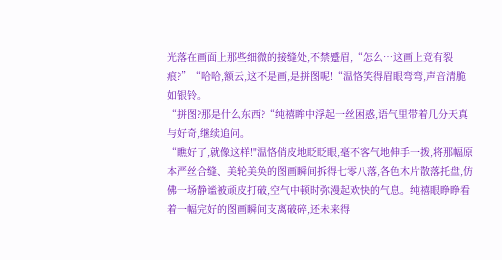光落在画面上那些细微的接缝处,不禁蹙眉,“怎么…这画上竞有裂痕?”“哈哈,额云,这不是画,是拼图呢!“温恪笑得眉眼弯弯,声音清脆如银铃。
“拼图?那是什么东西?“纯禧眸中浮起一丝困惑,语气里带着几分天真与好奇,继续追问。
“瞧好了,就像这样!"温恪俏皮地眨眨眼,毫不客气地伸手一拨,将那幅原本严丝合缝、美轮美奂的图画瞬间拆得七零八落,各色木片散落托盘,仿佛一场静谧被顽皮打破,空气中顿时弥漫起欢快的气息。纯禧眼睁睁看着一幅完好的图画瞬间支离破碎,还未来得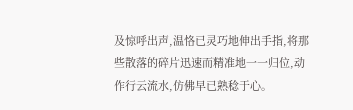及惊呼出声,温恪已灵巧地伸出手指,将那些散落的碎片迅速而精准地一一归位,动作行云流水,仿佛早已熟稔于心。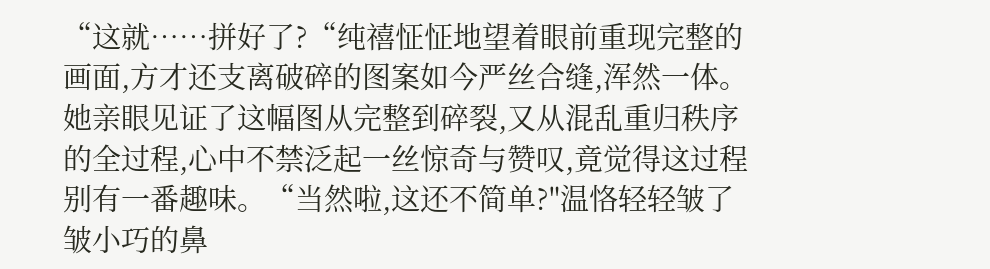“这就……拼好了?“纯禧怔怔地望着眼前重现完整的画面,方才还支离破碎的图案如今严丝合缝,浑然一体。
她亲眼见证了这幅图从完整到碎裂,又从混乱重归秩序的全过程,心中不禁泛起一丝惊奇与赞叹,竟觉得这过程别有一番趣味。“当然啦,这还不简单?"温恪轻轻皱了皱小巧的鼻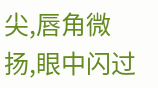尖,唇角微扬,眼中闪过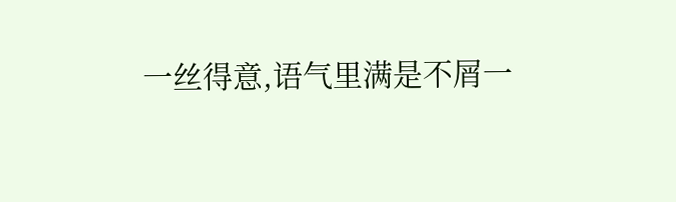一丝得意,语气里满是不屑一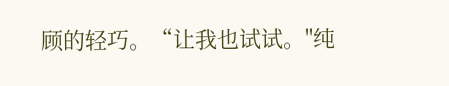顾的轻巧。“让我也试试。"纯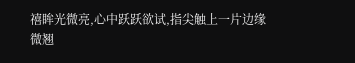禧眸光微亮,心中跃跃欲试,指尖触上一片边缘微翘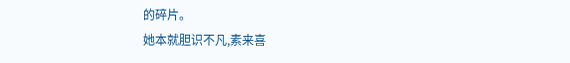的碎片。
她本就胆识不凡,素来喜